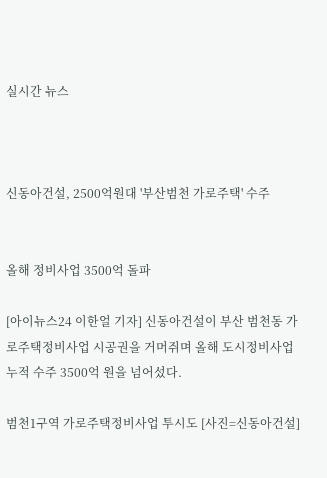실시간 뉴스



신동아건설, 2500억원대 '부산범천 가로주택' 수주


올해 정비사업 3500억 돌파

[아이뉴스24 이한얼 기자] 신동아건설이 부산 범천동 가로주택정비사업 시공권을 거머쥐며 올해 도시정비사업 누적 수주 3500억 원을 넘어섰다.

범천1구역 가로주택정비사업 투시도 [사진=신동아건설]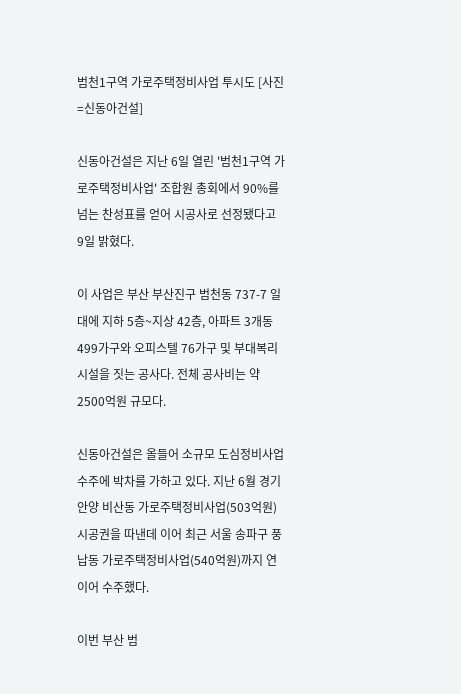범천1구역 가로주택정비사업 투시도 [사진=신동아건설]

신동아건설은 지난 6일 열린 '범천1구역 가로주택정비사업' 조합원 총회에서 90%를 넘는 찬성표를 얻어 시공사로 선정됐다고 9일 밝혔다.

이 사업은 부산 부산진구 범천동 737-7 일대에 지하 5층~지상 42층, 아파트 3개동 499가구와 오피스텔 76가구 및 부대복리시설을 짓는 공사다. 전체 공사비는 약 2500억원 규모다.

신동아건설은 올들어 소규모 도심정비사업 수주에 박차를 가하고 있다. 지난 6월 경기 안양 비산동 가로주택정비사업(503억원) 시공권을 따낸데 이어 최근 서울 송파구 풍납동 가로주택정비사업(540억원)까지 연이어 수주했다.

이번 부산 범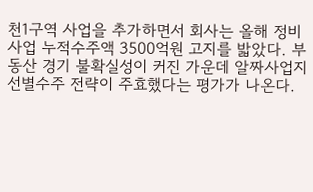천1구역 사업을 추가하면서 회사는 올해 정비사업 누적수주액 3500억원 고지를 밟았다. 부동산 경기 불확실성이 커진 가운데 알짜사업지 선별수주 전략이 주효했다는 평가가 나온다.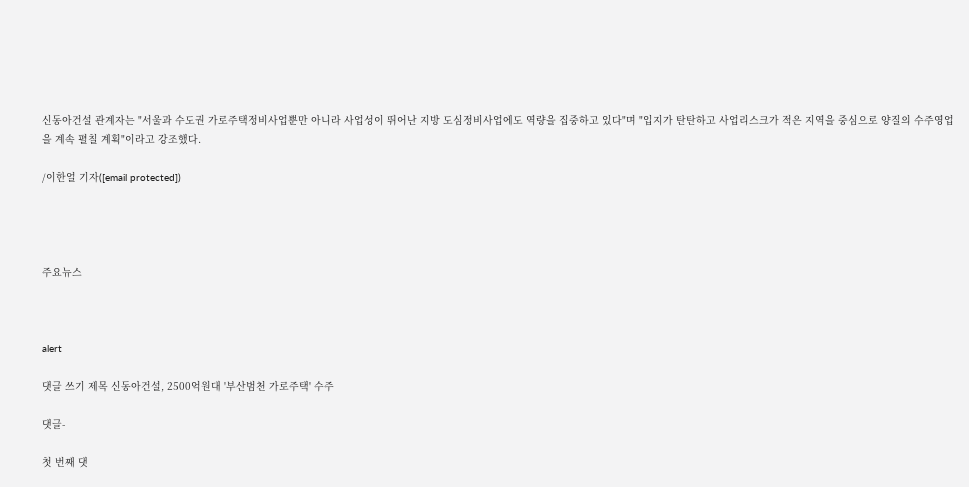신동아건설 관계자는 "서울과 수도권 가로주택정비사업뿐만 아니라 사업성이 뛰어난 지방 도심정비사업에도 역량을 집중하고 있다"며 "입지가 탄탄하고 사업리스크가 적은 지역을 중심으로 양질의 수주영업을 계속 펼칠 계획"이라고 강조했다.

/이한얼 기자([email protected])




주요뉴스



alert

댓글 쓰기 제목 신동아건설, 2500억원대 '부산범천 가로주택' 수주

댓글-

첫 번째 댓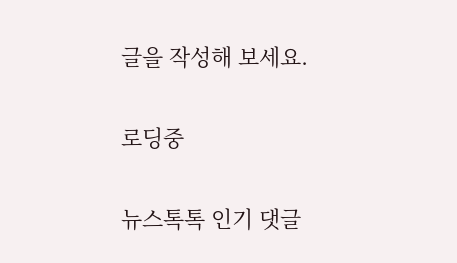글을 작성해 보세요.

로딩중

뉴스톡톡 인기 댓글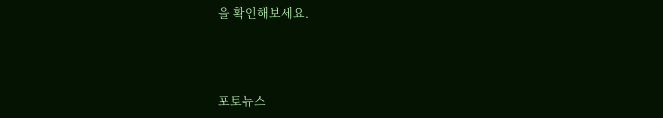을 확인해보세요.



포토뉴스